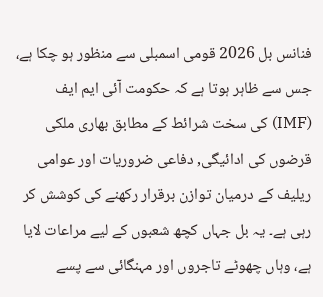فنانس بل 2026 قومی اسمبلی سے منظور ہو چکا ہے، جس سے ظاہر ہوتا ہے کہ حکومت آئی ایم ایف (IMF) کی سخت شرائط کے مطابق بھاری ملکی قرضوں کی ادائیگی, دفاعی ضروریات اور عوامی ریلیف کے درمیان توازن برقرار رکھنے کی کوشش کر رہی ہے۔ یہ بل جہاں کچھ شعبوں کے لیے مراعات لایا ہے، وہاں چھوٹے تاجروں اور مہنگائی سے پسے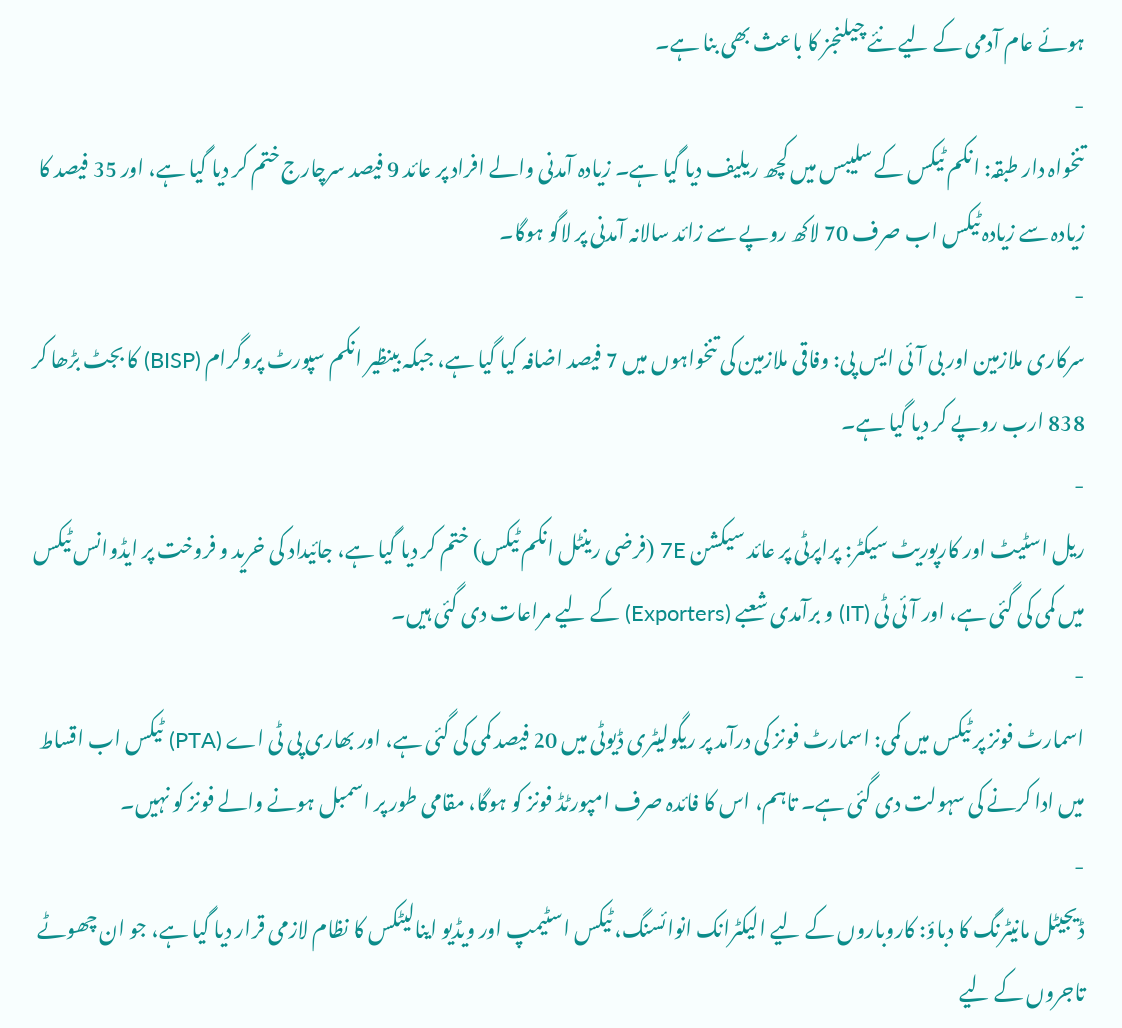ہوئے عام آدمی کے لیے نئے چیلنجز کا باعث بھی بنا ہے۔
-
تنخواہ دار طبقہ: انکم ٹیکس کے سلیبس میں کچھ ریلیف دیا گیا ہے۔ زیادہ آمدنی والے افراد پر عائد 9 فیصد سرچارج ختم کر دیا گیا ہے، اور 35 فیصد کا زیادہ سے زیادہ ٹیکس اب صرف 70 لاکھ روپے سے زائد سالانہ آمدنی پر لاگو ہوگا۔
-
سرکاری ملازمین اور بی آئی ایس پی: وفاقی ملازمین کی تنخواہوں میں 7 فیصد اضافہ کیا گیا ہے، جبکہ بینظیر انکم سپورٹ پروگرام (BISP) کا بجٹ بڑھا کر 838 ارب روپے کر دیا گیا ہے۔
-
ریل اسٹیٹ اور کارپوریٹ سیکٹر: پراپرٹی پر عائد سیکشن 7E (فرضی رینٹل انکم ٹیکس) ختم کر دیا گیا ہے، جائیداد کی خرید و فروخت پر ایڈوانس ٹیکس میں کمی کی گئی ہے، اور آئی ٹی (IT) و برآمدی شعبے (Exporters) کے لیے مراعات دی گئی ہیں۔
-
اسمارٹ فونز پر ٹیکس میں کمی: اسمارٹ فونز کی درآمد پر ریگولیٹری ڈیوٹی میں 20 فیصد کمی کی گئی ہے، اور بھاری پی ٹی اے (PTA) ٹیکس اب اقساط میں ادا کرنے کی سہولت دی گئی ہے۔ تاہم، اس کا فائدہ صرف امپورٹڈ فونز کو ہوگا، مقامی طور پر اسمبل ہونے والے فونز کو نہیں۔
-
ڈیجیٹل مانیٹرنگ کا دباؤ: کاروباروں کے لیے الیکٹرانک انوائسنگ، ٹیکس اسٹیمپ اور ویڈیو اینالیٹکس کا نظام لازمی قرار دیا گیا ہے، جو ان چھوٹے تاجروں کے لیے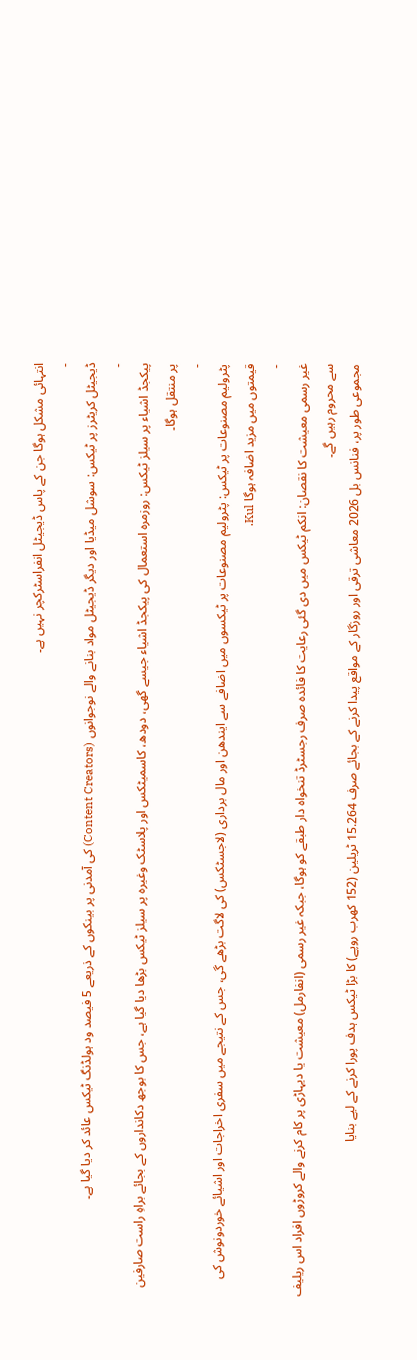انتہائی مشکل ہوگا جن کے پاس ڈیجیٹل انفراسٹرکچر نہیں ہے۔
-
ڈیجیٹل کریٹرز پر ٹیکس: سوشل میڈیا اور دیگر ڈیجیٹل مواد بنانے والے نوجوانوں (Content Creators) کی آمدنی پر بینکوں کے ذریعے 5 فیصد ود ہولڈنگ ٹیکس عائد کر دیا گیا ہے۔
-
پیکجڈ اشیاء پر سیلز ٹیکس: روزمرہ استعمال کی پیکجڈ اشیاء جیسے گھی، دودھ، کاسمیٹکس اور پلاسٹک وغیرہ پر سیلز ٹیکس بڑھا دیا گیا ہے، جس کا بوجھ دکانداروں کے بجائے براہِ راست صارفین پر منتقل ہوگا۔
-
پٹرولیم مصنوعات پر ٹیکس: پٹرولیم مصنوعات پر ٹیکسوں میں اضافے سے ایندھن اور مال برداری (لاجسٹکس) کی لاگت بڑھے گی، جس کے نتیجے میں سفری اخراجات اور اشیائے خوردونوش کی قیمتوں میں مزید اضافہ ہوگا Kul.
-
غیر رسمی معیشت کا نقصان: انکم ٹیکس میں دی گئی رعایت کا فائدہ صرف رجسٹرڈ تنخواہ دار طبقے کو ہوگا، جبکہ غیر رسمی (انفارمل) معیشت یا دیہاڑی پر کام کرنے والے کروڑوں افراد اس ریلیف سے محروم رہیں گے۔
مجموعی طور پر، فنانس بل 2026 معاشی ترقی اور روزگار کے مواقع پیدا کرنے کے بجائے صرف 15.264 ٹریلین (152 کھرب روپے) کا بڑا ٹیکس ہدف پورا کرنے کے لیے بنایا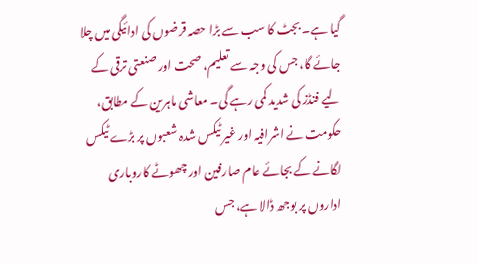گیا ہے۔ بجٹ کا سب سے بڑا حصہ قرضوں کی ادائیگی میں چلا جائے گا، جس کی وجہ سے تعلیم، صحت اور صنعتی ترقی کے لیے فنڈز کی شدید کمی رہے گی۔ معاشی ماہرین کے مطابق، حکومت نے اشرافیہ اور غیر ٹیکس شدہ شعبوں پر بڑے ٹیکس لگانے کے بجائے عام صارفین اور چھوٹے کاروباری اداروں پر بوجھ ڈالا ہے، جس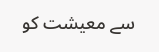سے معیشت کو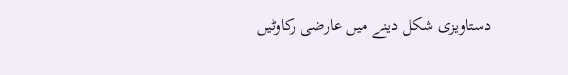دستاویزی شکل دینے میں عارضی رکاوٹیں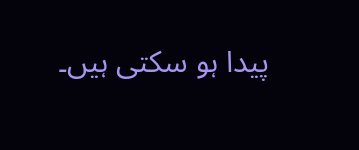پیدا ہو سکتی ہیں۔